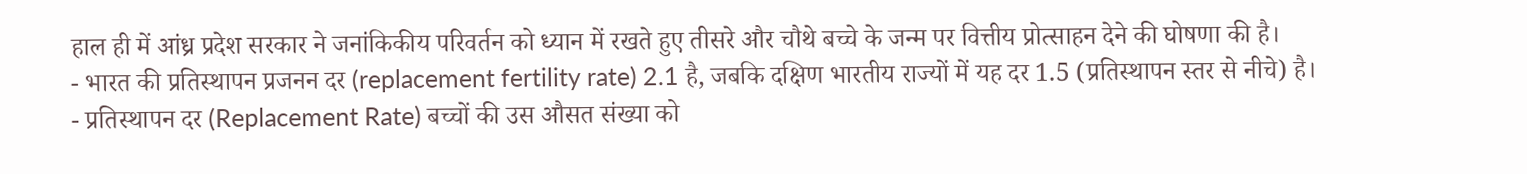हाल ही में आंध्र प्रदेश सरकार ने जनांकिकीय परिवर्तन को ध्यान में रखते हुए तीसरे और चौथे बच्चे के जन्म पर वित्तीय प्रोत्साहन देने की घोषणा की है।
- भारत की प्रतिस्थापन प्रजनन दर (replacement fertility rate) 2.1 है, जबकि दक्षिण भारतीय राज्यों में यह दर 1.5 (प्रतिस्थापन स्तर से नीचे) है।
- प्रतिस्थापन दर (Replacement Rate) बच्चों की उस औसत संख्या को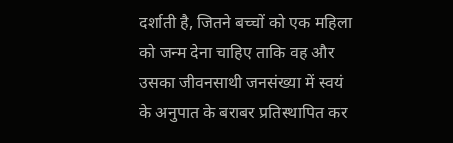दर्शाती है, जितने बच्चों को एक महिला को जन्म देना चाहिए ताकि वह और उसका जीवनसाथी जनसंख्या में स्वयं के अनुपात के बराबर प्रतिस्थापित कर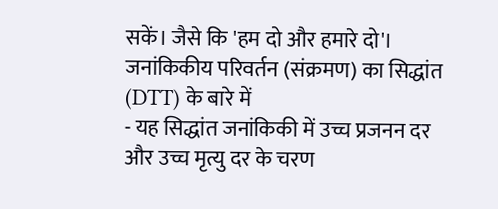सकें। जैसे कि 'हम दो और हमारे दो'।
जनांकिकीय परिवर्तन (संक्रमण) का सिद्धांत (DTT) के बारे में
- यह सिद्धांत जनांकिकी में उच्च प्रजनन दर और उच्च मृत्यु दर के चरण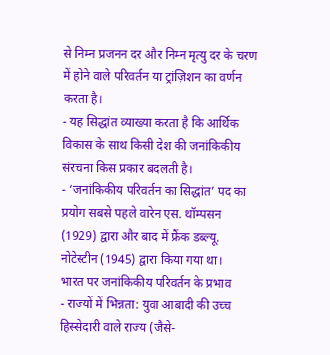से निम्न प्रजनन दर और निम्न मृत्यु दर के चरण में होने वाले परिवर्तन या ट्रांज़िशन का वर्णन करता है।
- यह सिद्धांत व्याख्या करता है कि आर्थिक विकास के साथ किसी देश की जनांकिकीय संरचना किस प्रकार बदलती है।
- ‘जनांकिकीय परिवर्तन का सिद्धांत’ पद का प्रयोग सबसे पहले वारेन एस. थॉम्पसन (1929) द्वारा और बाद में फ्रैंक डब्ल्यू. नोटेस्टीन (1945) द्वारा किया गया था।
भारत पर जनांकिकीय परिवर्तन के प्रभाव
- राज्यों में भिन्नता: युवा आबादी की उच्च हिस्सेदारी वाले राज्य (जैसे-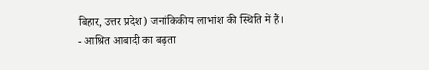बिहार, उत्तर प्रदेश) जनांकिकीय लाभांश की स्थिति में हैं।
- आश्रित आबादी का बढ़ता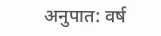अनुपात: वर्ष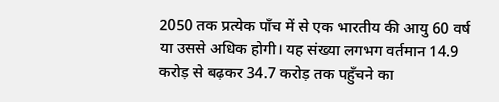2050 तक प्रत्येक पाँच में से एक भारतीय की आयु 60 वर्ष या उससे अधिक होगी। यह संख्या लगभग वर्तमान 14.9 करोड़ से बढ़कर 34.7 करोड़ तक पहुँचने का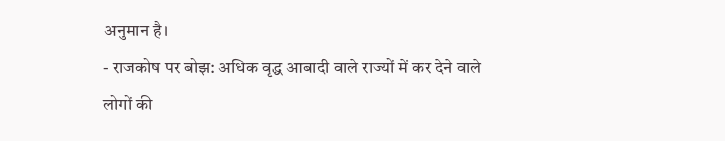अनुमान है।
- राजकोष पर बोझ: अधिक वृद्ध आबादी वाले राज्यों में कर देने वाले लोगों की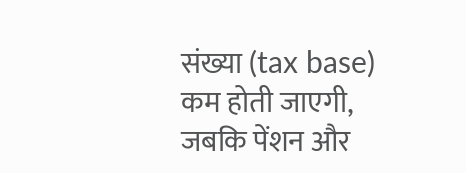संख्या (tax base) कम होती जाएगी, जबकि पेंशन और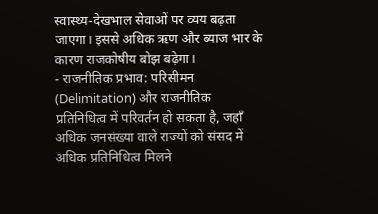स्वास्थ्य-देखभाल सेवाओं पर व्यय बढ़ता जाएगा। इससे अधिक ऋण और ब्याज भार के कारण राजकोषीय बोझ बढ़ेगा।
- राजनीतिक प्रभाव: परिसीमन (Delimitation) और राजनीतिक प्रतिनिधित्व में परिवर्तन हो सकता है, जहाँ अधिक जनसंख्या वाले राज्यों को संसद में अधिक प्रतिनिधित्व मिलने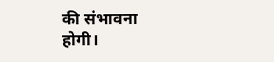की संभावना होगी।